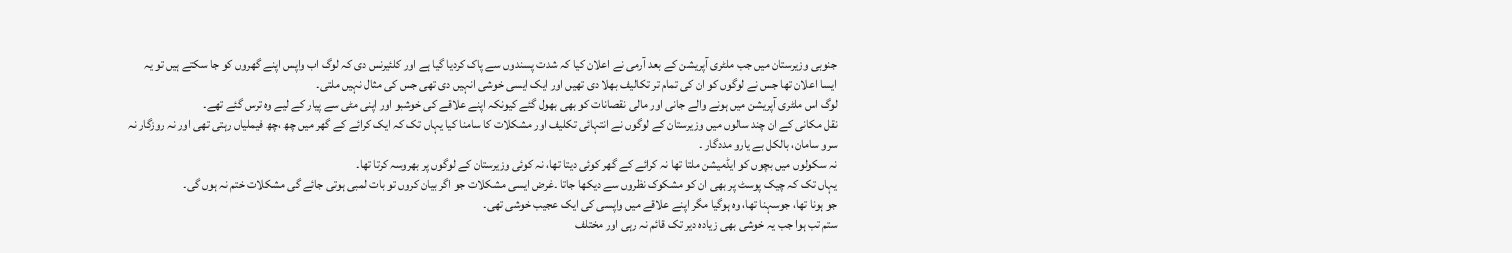جنوبی وزیرستان میں جب ملٹری آپریشن کے بعد آرمی نے اعلان کیا کہ شدت پسندوں سے پاک کردیا گیا ہے اور کلئیرنس دی کہ لوگ اب واپس اپنے گھروں کو جا سکتے ہیں تو یہ ایسا اعلان تھا جس نے لوگوں کو ان کی تمام تر تکالیف بھلا دی تھیں اور ایک ایسی خوشی انہیں دی تھی جس کی مثال نہیں ملتی۔
لوگ اس ملٹری آپریشن میں ہونے والے جانی اور مالی نقصانات کو بھی بھول گئے کیونکہ اپنے علاقے کی خوشبو اور اپنی مٹی سے پیار کے لیے وہ ترس گئے تھے۔
نقل مکانی کے ان چند سالوں میں وزیرستان کے لوگوں نے انتہائی تکلیف اور مشکلات کا سامنا کیا یہاں تک کہ ایک کرائے کے گھر میں چھ ،چھ فیملیاں رہتی تھی اور نہ روزگار نہ سرو سامان، بالکل بے یارو مددگار ۔
نہ سکولوں میں بچوں کو ایڈمیشن ملتا تھا نہ کرائے کے گھر کوئی دیتا تھا، نہ کوئی وزیرستان کے لوگوں پر بھروسہ کرتا تھا۔
یہاں تک کہ چیک پوسٹ پر بھی ان کو مشکوک نظروں سے دیکھا جاتا ۔غرض ایسی مشکلات جو اگر بیان کروں تو بات لمبی ہوتی جائے گی مشکلات ختم نہ ہوں گی۔
جو ہونا تھا، جوسہنا تھا، وہ ہوگیا مگر اپنے علاقے میں واپسی کی ایک عجیب خوشی تھی۔
ستم تب ہوا جب یہ خوشی بھی زیادہ دیر تک قائم نہ رہی اور مختلف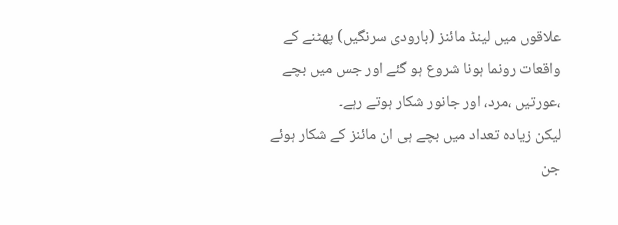علاقوں میں لینڈ مائنز (بارودی سرنگیں) پھٹنے کے واقعات رونما ہونا شروع ہو گئے اور جس میں بچے ،عورتیں ،مرد، اور جانور شکار ہوتے رہے۔
لیکن زیادہ تعداد میں بچے ہی ان مائنز کے شکار ہوئے جن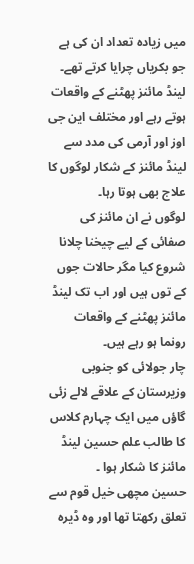میں زیادہ تعداد ان کی ہے جو بکریاں چرایا کرتے تھے۔
لینڈ مائنز پھٹنے کے واقعات ہوتے رہے اور مختلف این جی اوز اور آرمی کی مدد سے لینڈ مائنز کے شکار لوگوں کا علاج بھی ہوتا رہا۔
لوگوں نے ان مائنز کی صفائی کے لیے چیخنا چلانا شروع کیا مگر حالات جوں کے توں ہیں اور اب تک لینڈ مائنز پھٹنے کے واقعات رونما ہو رہے ہیں۔
چار جولائی کو جنوبی وزیرستان کے علاقے لالے زئی گاؤں میں ایک چہارم کلاس کا طالب علم حسین لینڈ مائنز کا شکار ہوا ۔
حسین مچھی خیل قوم سے تعلق رکھتا تھا اور وہ ڈیرہ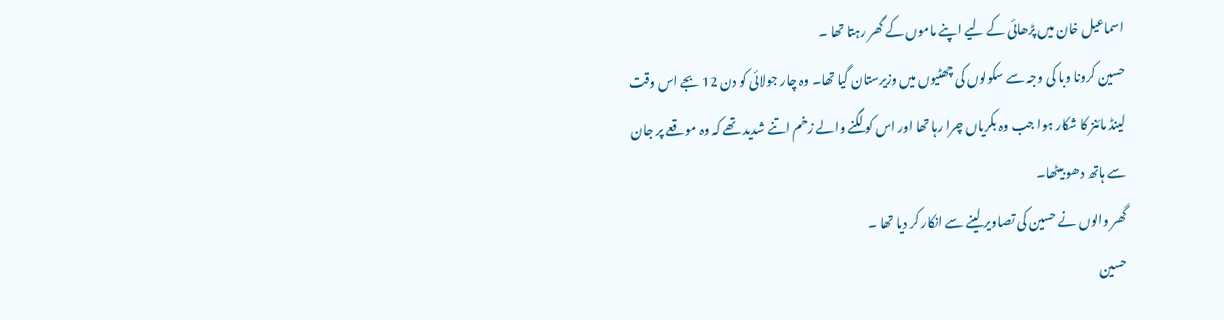اسماعیل خان میں پڑھائی کے لیے اپنے ماموں کے گھر رہتا تھا ۔
حسین کرونا وبا کی وجہ سے سکولوں کی چھٹیوں میں وزیرستان گیا تھا۔ وہ چار جولائی کو دن 12 بجے اس وقت لینڈ مائنز کا شکار ہوا جب وہ بکریاں چرا رہا تھا اور اس کو لگنے والے زخم اتنے شدید تھے کہ وہ موقعے پر جان سے ہاتھ دھو بیٹھا۔
گھر والوں نے حسین کی تصاویر لینے سے انکار کر دیا تھا ۔
حسین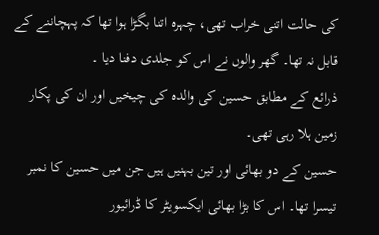کی حالت اتنی خراب تھی، چہرہ اتنا بگڑا ہوا تھا کہ پہچاننے کے قابل نہ تھا۔ گھر والوں نے اس کو جلدی دفنا دیا ۔
ذرائع کے مطابق حسین کی والدہ کی چیخیں اور ان کی پکار زمین ہلا رہی تھی۔
حسین کے دو بھائی اور تین بہنیں ہیں جن میں حسین کا نمبر تیسرا تھا۔ اس کا بڑا بھائی ایکسویٹر کا ڈرائیور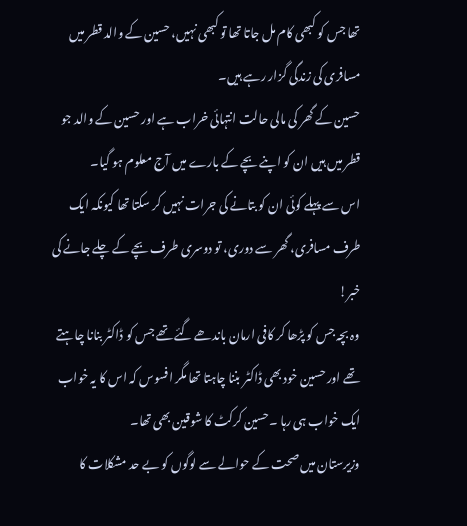تھا جس کو کبھی کام مل جاتا تھا تو کبھی نہیں، حسین کے والد قطر میں مسافری کی زندگی گزار رہے ہیں۔
حسین کے گھر کی مالی حالت انتہائی خراب ہے اور حسین کے والد جو قطر میں ہیں ان کو اپنے بچے کے بارے میں آج معلوم ہو گیا۔
اس سے پہلے کوئی ان کو بتانے کی جرات نہیں کر سکتا تھا کیونکہ ایک طرف مسافری، گھر سے دوری، تو دوسری طرف بچے کے چلے جانے کی خبر!
وہ بچہ جس کو پڑھا کر کافی ارمان باندھے گئے تھے جس کو ڈاکٹر بنانا چاہتے تھے اور حسین خود بھی ڈاکٹر بننا چاہتا تھا مگر افسوس کہ اس کا یہ خواب ایک خواب ہی رہا ۔حسین کرکٹ کا شوقین بھی تھا۔
وزیرستان میں صحت کے حوالے سے لوگوں کو بے حد مشکلات کا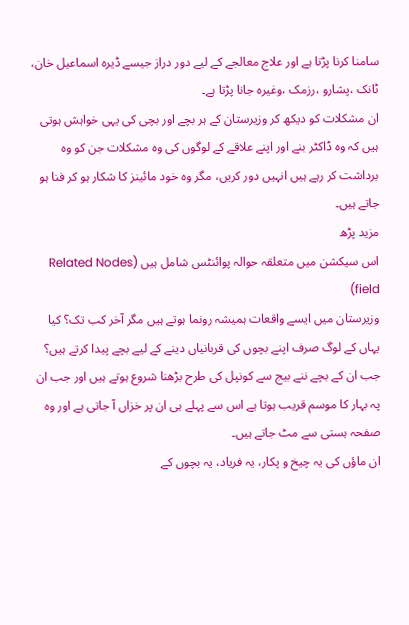سامنا کرنا پڑتا ہے اور علاج معالجے کے لیے دور دراز جیسے ڈیرہ اسماعیل خان، ٹانک ،پشارو ،رزمک ،وغیرہ جانا پڑتا ہے۔
ان مشکلات کو دیکھ کر وزیرستان کے ہر بچے اور بچی کی یہی خواہش ہوتی ہیں کہ وہ ڈاکٹر بنے اور اپنے علاقے کے لوگوں کی وہ مشکلات جن کو وہ برداشت کر رہے ہیں انہیں دور کریں، مگر وہ خود مائینز کا شکار ہو کر فنا ہو جاتے ہیں۔
مزید پڑھ
اس سیکشن میں متعلقہ حوالہ پوائنٹس شامل ہیں (Related Nodes field)
وزیرستان میں ایسے واقعات ہمیشہ رونما ہوتے ہیں مگر آخر کب تک؟ کیا یہاں کے لوگ صرف اپنے بچوں کی قربانیاں دینے کے لیے بچے پیدا کرتے ہیں؟
جب ان کے بچے ننے بیج سے کونپل کی طرح بڑھنا شروع ہوتے ہیں اور جب ان پہ بہار کا موسم قریب ہوتا ہے اس سے پہلے ہی ان پر خزاں آ جاتی ہے اور وہ صفحہ ہستی سے مٹ جاتے ہیں۔
ان ماؤں کی یہ چیخ و پکار، یہ فریاد، یہ بچوں کے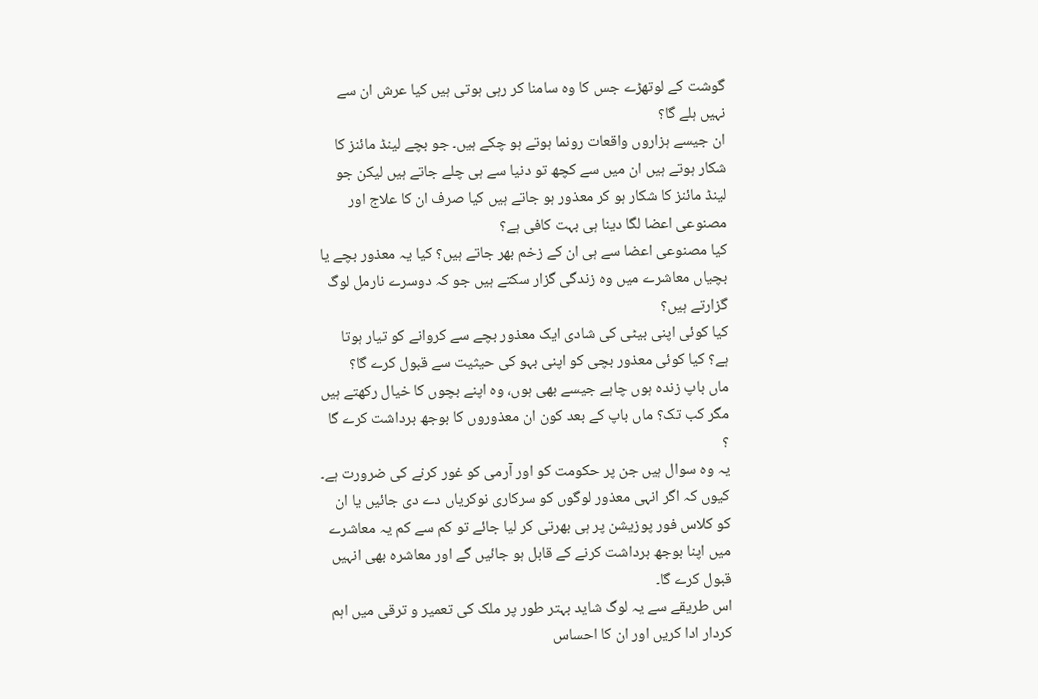گوشت کے لوتھڑے جس کا وہ سامنا کر رہی ہوتی ہیں کیا عرش ان سے نہیں ہلے گا؟
ان جیسے ہزاروں واقعات رونما ہوتے ہو چکے ہیں۔ جو بچے لینڈ مائنز کا شکار ہوتے ہیں ان میں سے کچھ تو دنیا سے ہی چلے جاتے ہیں لیکن جو لینڈ مائنز کا شکار ہو کر معذور ہو جاتے ہیں کیا صرف ان کا علاج اور مصنوعی اعضا لگا دینا ہی بہت کافی ہے؟
کیا مصنوعی اعضا سے ہی ان کے زخم بھر جاتے ہیں؟ کیا یہ معذور بچے یا بچیاں معاشرے میں وہ زندگی گزار سکتے ہیں جو کہ دوسرے نارمل لوگ گزارتے ہیں؟
کیا کوئی اپنی بیٹی کی شادی ایک معذور بچے سے کروانے کو تیار ہوتا ہے؟ کیا کوئی معذور بچی کو اپنی بہو کی حیثیت سے قبول کرے گا؟
ماں باپ زندہ ہوں چاہے جیسے بھی ہوں، وہ اپنے بچوں کا خیال رکھتے ہیں مگر کب تک؟ ماں باپ کے بعد کون ان معذوروں کا بوجھ برداشت کرے گا ؟
یہ وہ سوال ہیں جن پر حکومت کو اور آرمی کو غور کرنے کی ضرورت ہے۔
کیوں کہ اگر انہی معذور لوگوں کو سرکاری نوکریاں دے دی جائیں یا ان کو کلاس فور پوزیشن پر ہی بھرتی کر لیا جائے تو کم سے کم یہ معاشرے میں اپنا بوجھ برداشت کرنے کے قابل ہو جائیں گے اور معاشرہ بھی انہیں قبول کرے گا۔
اس طریقے سے یہ لوگ شاید بہتر طور پر ملک کی تعمیر و ترقی میں اہم کردار ادا کریں اور ان کا احساس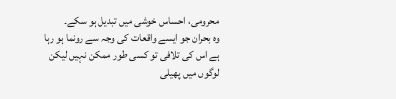محرومی، احساس خوشی میں تبدیل ہو سکے۔
وہ بحران جو ایسے واقعات کی وجہ سے رونما ہو رہا ہے اس کی تلافی تو کسی طور ممکن نہیں لیکن لوگوں میں پھیلی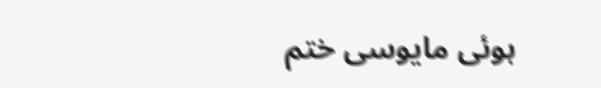ہوئی مایوسی ختم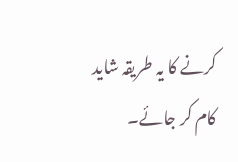کرنے کا یہ طریقہ شاید کام کر جائے۔